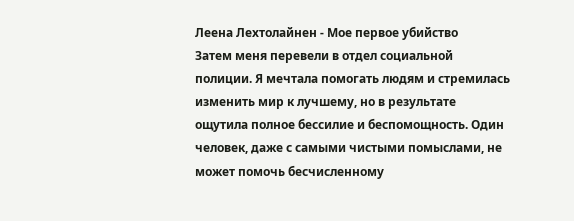Леена Лехтолайнен - Мое первое убийство
Затем меня перевели в отдел социальной полиции. Я мечтала помогать людям и стремилась изменить мир к лучшему, но в результате ощутила полное бессилие и беспомощность. Один человек, даже с самыми чистыми помыслами, не может помочь бесчисленному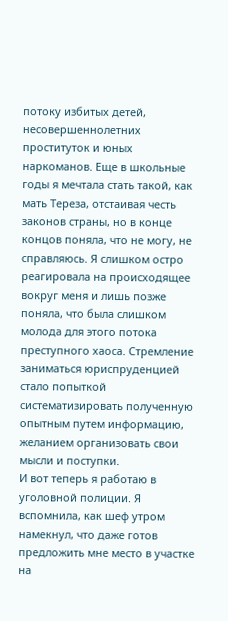потоку избитых детей, несовершеннолетних проституток и юных наркоманов. Еще в школьные годы я мечтала стать такой, как мать Тереза, отстаивая честь законов страны, но в конце концов поняла, что не могу, не справляюсь. Я слишком остро реагировала на происходящее вокруг меня и лишь позже поняла, что была слишком молода для этого потока преступного хаоса. Стремление заниматься юриспруденцией стало попыткой систематизировать полученную опытным путем информацию, желанием организовать свои мысли и поступки.
И вот теперь я работаю в уголовной полиции. Я вспомнила, как шеф утром намекнул, что даже готов предложить мне место в участке на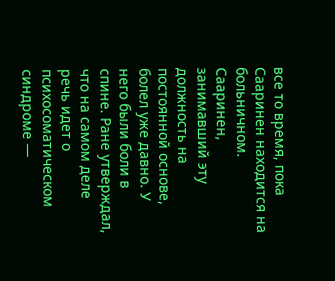все то время, пока Сааринен находится на больничном. Сааринен, занимавший эту должность на постоянной основе, болел уже давно. У него были боли в спине. Ране утверждал, что на самом деле речь идет о психосоматическом синдроме —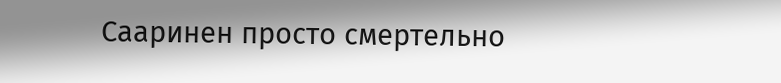Сааринен просто смертельно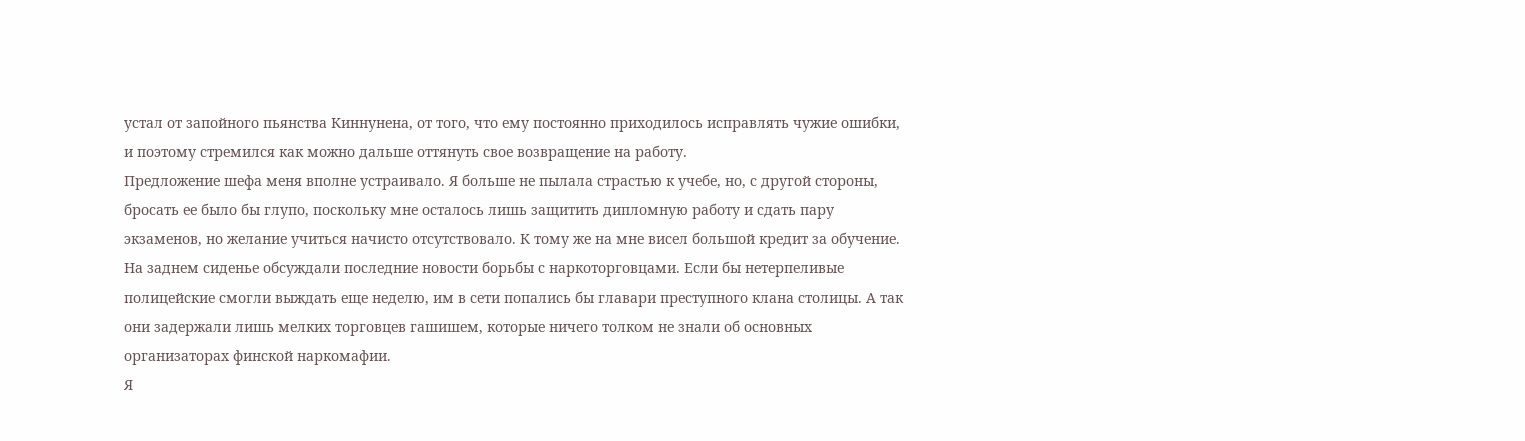устал от запойного пьянства Киннунена, от того, что ему постоянно приходилось исправлять чужие ошибки, и поэтому стремился как можно дальше оттянуть свое возвращение на работу.
Предложение шефа меня вполне устраивало. Я больше не пылала страстью к учебе, но, с другой стороны, бросать ее было бы глупо, поскольку мне осталось лишь защитить дипломную работу и сдать пару экзаменов, но желание учиться начисто отсутствовало. К тому же на мне висел большой кредит за обучение.
На заднем сиденье обсуждали последние новости борьбы с наркоторговцами. Если бы нетерпеливые полицейские смогли выждать еще неделю, им в сети попались бы главари преступного клана столицы. А так они задержали лишь мелких торговцев гашишем, которые ничего толком не знали об основных организаторах финской наркомафии.
Я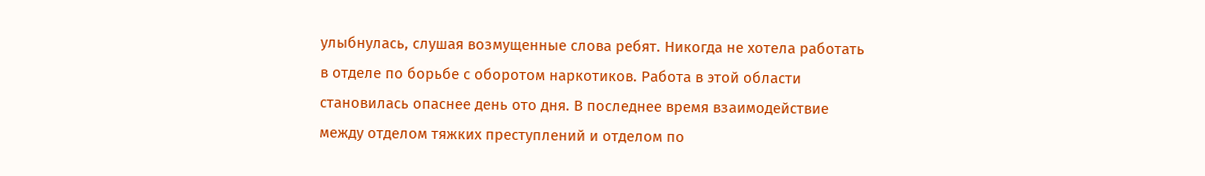улыбнулась, слушая возмущенные слова ребят. Никогда не хотела работать в отделе по борьбе с оборотом наркотиков. Работа в этой области становилась опаснее день ото дня. В последнее время взаимодействие между отделом тяжких преступлений и отделом по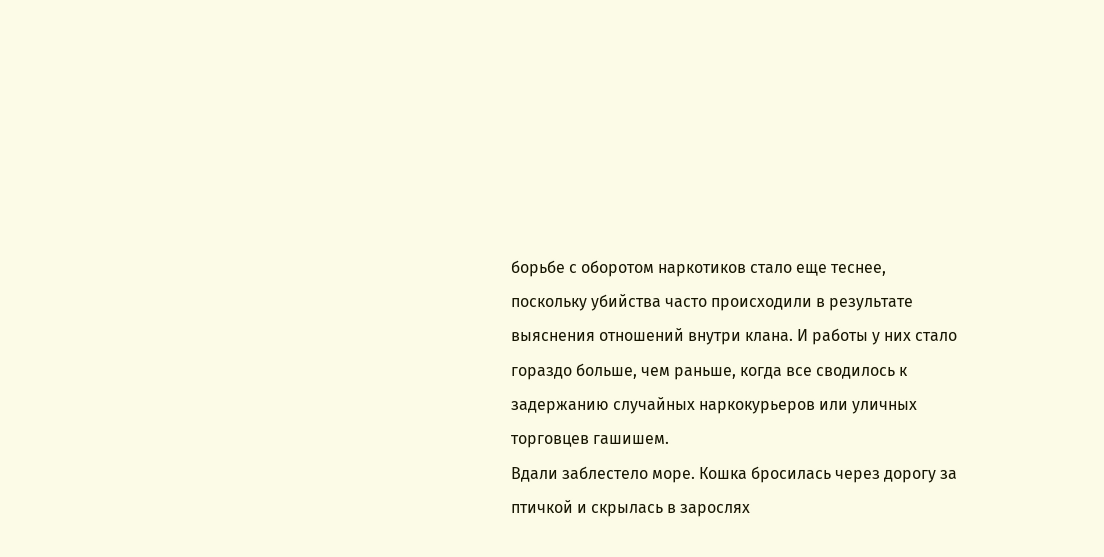борьбе с оборотом наркотиков стало еще теснее, поскольку убийства часто происходили в результате выяснения отношений внутри клана. И работы у них стало гораздо больше, чем раньше, когда все сводилось к задержанию случайных наркокурьеров или уличных торговцев гашишем.
Вдали заблестело море. Кошка бросилась через дорогу за птичкой и скрылась в зарослях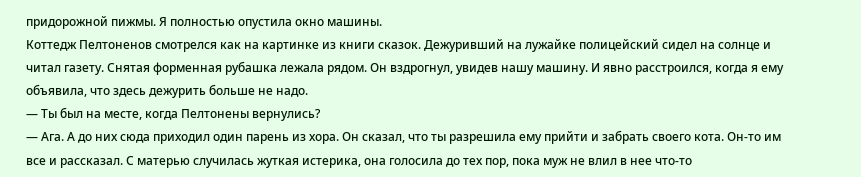придорожной пижмы. Я полностью опустила окно машины.
Коттедж Пелтоненов смотрелся как на картинке из книги сказок. Дежуривший на лужайке полицейский сидел на солнце и читал газету. Снятая форменная рубашка лежала рядом. Он вздрогнул, увидев нашу машину. И явно расстроился, когда я ему объявила, что здесь дежурить больше не надо.
— Ты был на месте, когда Пелтонены вернулись?
— Ага. А до них сюда приходил один парень из хора. Он сказал, что ты разрешила ему прийти и забрать своего кота. Он-то им все и рассказал. С матерью случилась жуткая истерика, она голосила до тех пор, пока муж не влил в нее что-то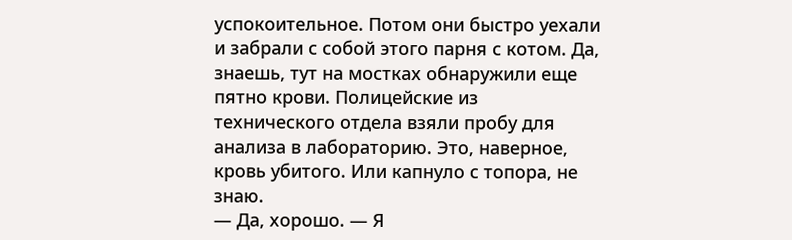успокоительное. Потом они быстро уехали и забрали с собой этого парня с котом. Да, знаешь, тут на мостках обнаружили еще пятно крови. Полицейские из технического отдела взяли пробу для анализа в лабораторию. Это, наверное, кровь убитого. Или капнуло с топора, не знаю.
— Да, хорошо. — Я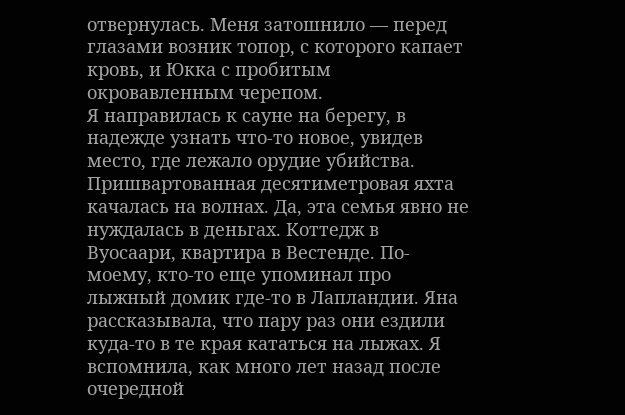отвернулась. Меня затошнило — перед глазами возник топор, с которого капает кровь, и Юкка с пробитым окровавленным черепом.
Я направилась к сауне на берегу, в надежде узнать что-то новое, увидев место, где лежало орудие убийства. Пришвартованная десятиметровая яхта качалась на волнах. Да, эта семья явно не нуждалась в деньгах. Коттедж в Вуосаари, квартира в Вестенде. По-моему, кто-то еще упоминал про лыжный домик где-то в Лапландии. Яна рассказывала, что пару раз они ездили куда-то в те края кататься на лыжах. Я вспомнила, как много лет назад после очередной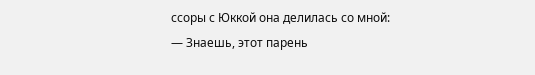ссоры с Юккой она делилась со мной:
— Знаешь, этот парень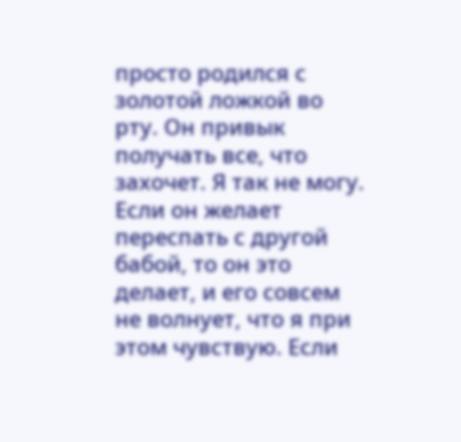просто родился с золотой ложкой во рту. Он привык получать все, что захочет. Я так не могу. Если он желает переспать с другой бабой, то он это делает, и его совсем не волнует, что я при этом чувствую. Если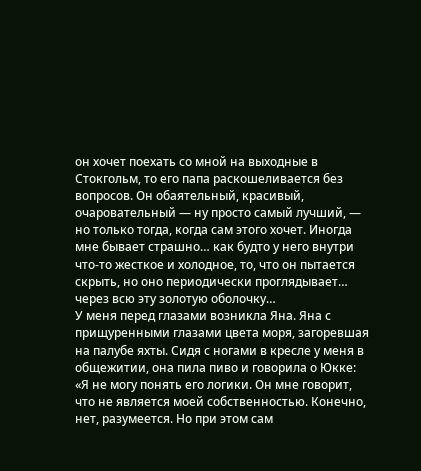он хочет поехать со мной на выходные в Стокгольм, то его папа раскошеливается без вопросов. Он обаятельный, красивый, очаровательный — ну просто самый лучший, — но только тогда, когда сам этого хочет. Иногда мне бывает страшно… как будто у него внутри что-то жесткое и холодное, то, что он пытается скрыть, но оно периодически проглядывает… через всю эту золотую оболочку…
У меня перед глазами возникла Яна. Яна с прищуренными глазами цвета моря, загоревшая на палубе яхты. Сидя с ногами в кресле у меня в общежитии, она пила пиво и говорила о Юкке: «Я не могу понять его логики. Он мне говорит, что не является моей собственностью. Конечно, нет, разумеется. Но при этом сам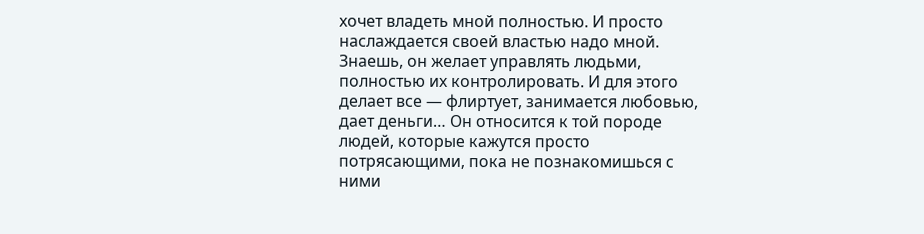хочет владеть мной полностью. И просто наслаждается своей властью надо мной. Знаешь, он желает управлять людьми, полностью их контролировать. И для этого делает все — флиртует, занимается любовью, дает деньги… Он относится к той породе людей, которые кажутся просто потрясающими, пока не познакомишься с ними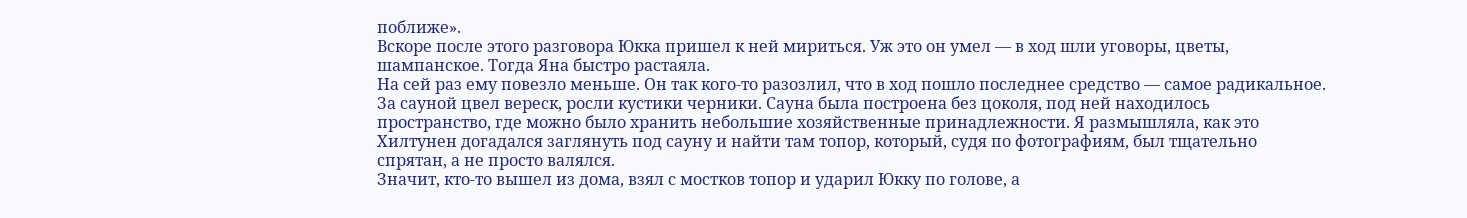поближе».
Вскоре после этого разговора Юкка пришел к ней мириться. Уж это он умел — в ход шли уговоры, цветы, шампанское. Тогда Яна быстро растаяла.
На сей раз ему повезло меньше. Он так кого-то разозлил, что в ход пошло последнее средство — самое радикальное.
За сауной цвел вереск, росли кустики черники. Сауна была построена без цоколя, под ней находилось пространство, где можно было хранить небольшие хозяйственные принадлежности. Я размышляла, как это Хилтунен догадался заглянуть под сауну и найти там топор, который, судя по фотографиям, был тщательно спрятан, а не просто валялся.
Значит, кто-то вышел из дома, взял с мостков топор и ударил Юкку по голове, а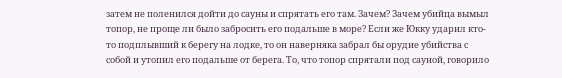затем не поленился дойти до сауны и спрятать его там. Зачем? Зачем убийца вымыл топор, не проще ли было забросить его подальше в море? Если же Юкку ударил кто-то подплывший к берегу на лодке, то он наверняка забрал бы орудие убийства с собой и утопил его подальше от берега. То, что топор спрятали под сауной, говорило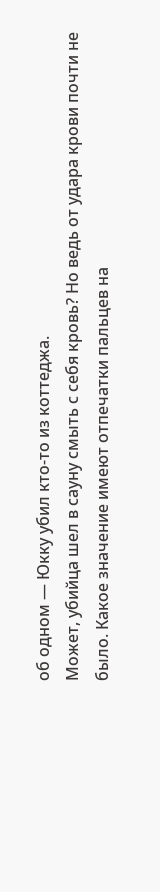об одном — Юкку убил кто-то из коттеджа.
Может, убийца шел в сауну смыть с себя кровь? Но ведь от удара крови почти не было. Какое значение имеют отпечатки пальцев на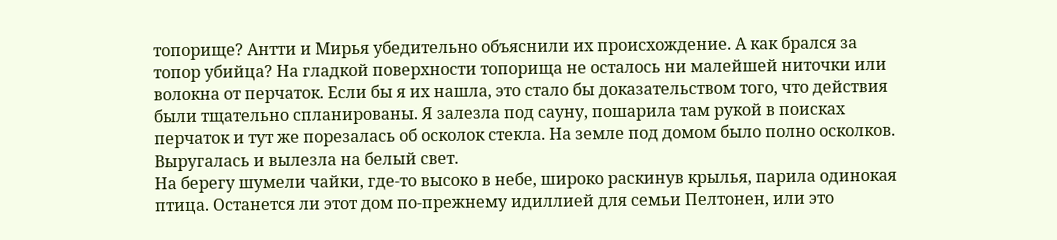топорище? Антти и Мирья убедительно объяснили их происхождение. А как брался за топор убийца? На гладкой поверхности топорища не осталось ни малейшей ниточки или волокна от перчаток. Если бы я их нашла, это стало бы доказательством того, что действия были тщательно спланированы. Я залезла под сауну, пошарила там рукой в поисках перчаток и тут же порезалась об осколок стекла. На земле под домом было полно осколков. Выругалась и вылезла на белый свет.
На берегу шумели чайки, где-то высоко в небе, широко раскинув крылья, парила одинокая птица. Останется ли этот дом по-прежнему идиллией для семьи Пелтонен, или это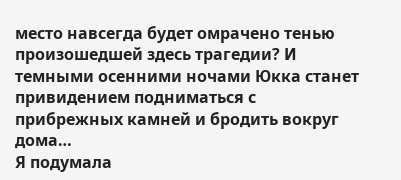место навсегда будет омрачено тенью произошедшей здесь трагедии? И темными осенними ночами Юкка станет привидением подниматься с прибрежных камней и бродить вокруг дома…
Я подумала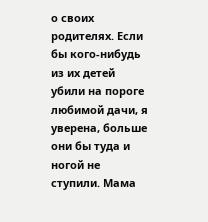о своих родителях. Если бы кого-нибудь из их детей убили на пороге любимой дачи, я уверена, больше они бы туда и ногой не ступили. Мама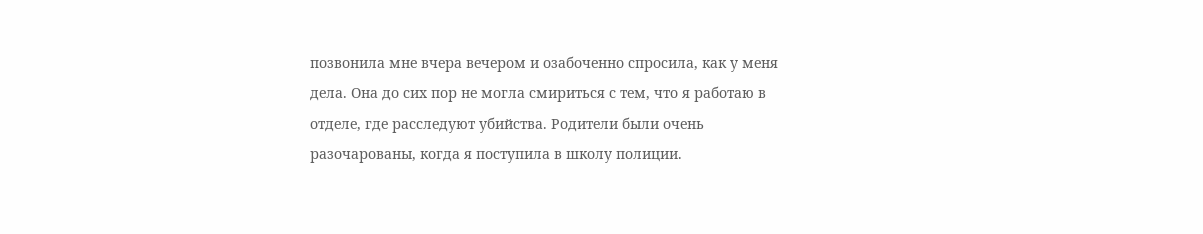позвонила мне вчера вечером и озабоченно спросила, как у меня дела. Она до сих пор не могла смириться с тем, что я работаю в отделе, где расследуют убийства. Родители были очень разочарованы, когда я поступила в школу полиции.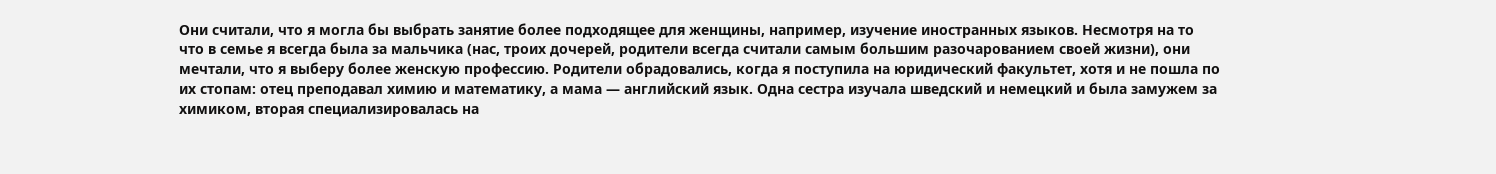Они считали, что я могла бы выбрать занятие более подходящее для женщины, например, изучение иностранных языков. Несмотря на то что в семье я всегда была за мальчика (нас, троих дочерей, родители всегда считали самым большим разочарованием своей жизни), они мечтали, что я выберу более женскую профессию. Родители обрадовались, когда я поступила на юридический факультет, хотя и не пошла по их стопам: отец преподавал химию и математику, а мама — английский язык. Одна сестра изучала шведский и немецкий и была замужем за химиком, вторая специализировалась на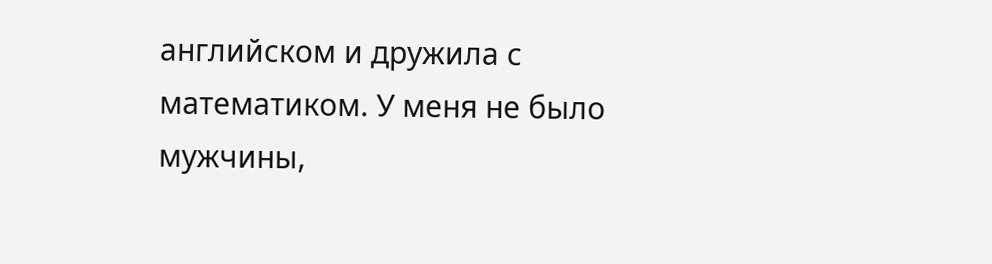английском и дружила с математиком. У меня не было мужчины,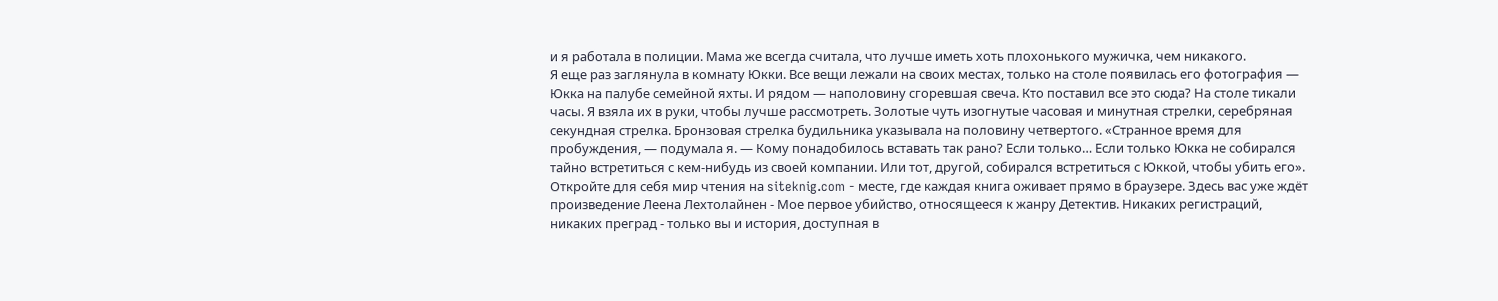и я работала в полиции. Мама же всегда считала, что лучше иметь хоть плохонького мужичка, чем никакого.
Я еще раз заглянула в комнату Юкки. Все вещи лежали на своих местах, только на столе появилась его фотография — Юкка на палубе семейной яхты. И рядом — наполовину сгоревшая свеча. Кто поставил все это сюда? На столе тикали часы. Я взяла их в руки, чтобы лучше рассмотреть. Золотые чуть изогнутые часовая и минутная стрелки, серебряная секундная стрелка. Бронзовая стрелка будильника указывала на половину четвертого. «Странное время для пробуждения, — подумала я. — Кому понадобилось вставать так рано? Если только… Если только Юкка не собирался тайно встретиться с кем-нибудь из своей компании. Или тот, другой, собирался встретиться с Юккой, чтобы убить его».
Откройте для себя мир чтения на siteknig.com - месте, где каждая книга оживает прямо в браузере. Здесь вас уже ждёт произведение Леена Лехтолайнен - Мое первое убийство, относящееся к жанру Детектив. Никаких регистраций, никаких преград - только вы и история, доступная в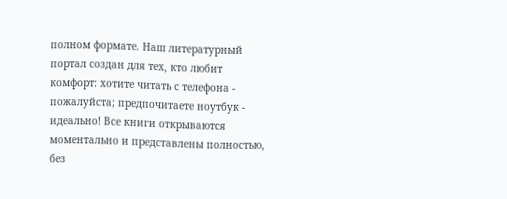полном формате. Наш литературный портал создан для тех, кто любит комфорт: хотите читать с телефона - пожалуйста; предпочитаете ноутбук - идеально! Все книги открываются моментально и представлены полностью, без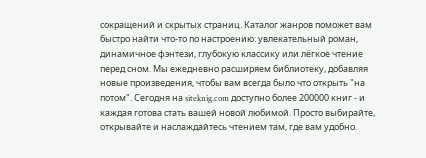сокращений и скрытых страниц. Каталог жанров поможет вам быстро найти что-то по настроению: увлекательный роман, динамичное фэнтези, глубокую классику или лёгкое чтение перед сном. Мы ежедневно расширяем библиотеку, добавляя новые произведения, чтобы вам всегда было что открыть "на потом". Сегодня на siteknig.com доступно более 200000 книг - и каждая готова стать вашей новой любимой. Просто выбирайте, открывайте и наслаждайтесь чтением там, где вам удобно.